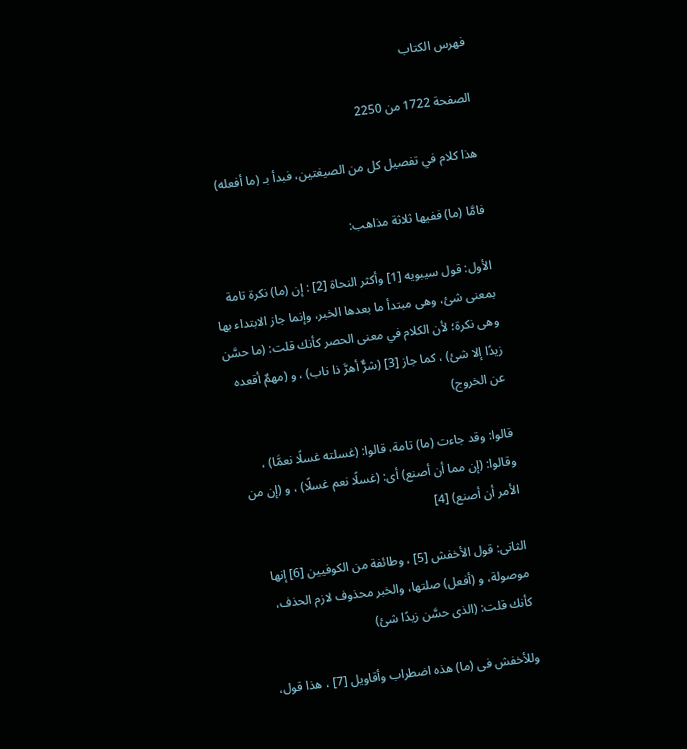فهرس الكتاب

الصفحة 1722 من 2250

هذا كلام في تفصيل كل من الصيغتين، فبدأ بـ (ما أفعله)

فامَّا (ما) ففيها ثلاثة مذاهب:

الأول: قول سيبويه [1] وأكثر النحاة [2] : إن (ما) نكرة تامة بمعنى شئ، وهى مبتدأ ما بعدها الخبر، وإنما جاز الابتداء بها وهى نكرة؛ لأن الكلام في معنى الحصر كأنك قلت: (ما حسَّن زيدًا إلا شئ) ، كما جاز [3] (شرٌّ أهرَّ ذا ناب) ، و (مهمٌ أقعده عن الخروج)

قالوا: وقد جاءت (ما) تامة، قالوا: (غسلته غسلًا نعمَّا) ، وقالوا: (إن مما أن أصنع) أى: (غسلًا نعم غسلًا) ، و (إن من الأمر أن أصنع) [4]

الثانى: قول الأخفش [5] ، وطائفة من الكوفيين [6] إنها موصولة، و (أفعل) صلتها، والخبر محذوف لازم الحذف، كأنك قلت: (الذى حسَّن زيدًا شئ)

وللأخفش فى (ما) هذه اضطراب وأقاويل [7] ، هذا قول،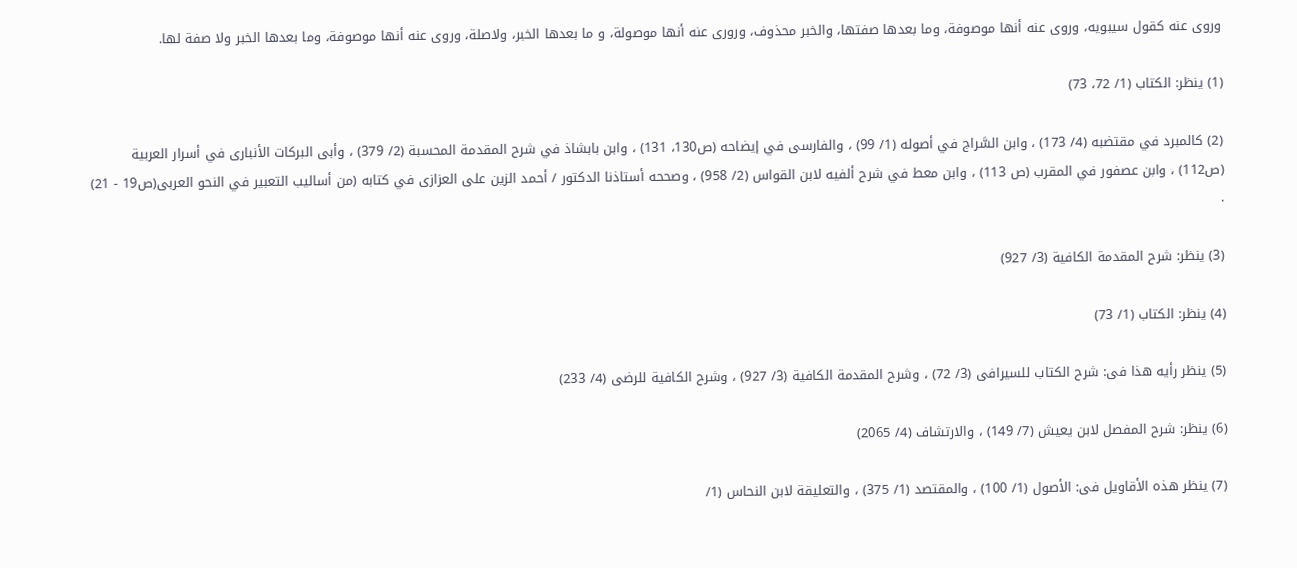وروى عنه كقول سيبويه، وروى عنه أنها موصوفة، وما بعدها صفتها، والخبر محذوف، ورورى عنه أنها موصولة، و ما بعدها الخبر، ولاصلة، وروى عنه أنها موصوفة، وما بعدها الخبر ولا صفة لها.

(1) ينظر: الكتاب (1/ 72، 73)

(2) كالمبرد في مقتضبه (4/ 173) ، وابن السَّراج في أصوله (1/ 99) ، والفارسى في إيضاحه (ص130، 131) ، وابن بابشاذ في شرح المقدمة المحسبة (2/ 379) ، وأبى البركات الأنبارى في أسرار العربية (ص112) ، وابن عصفور في المقرب (ص 113) ، وابن معط في شرح ألفيه لابن القواس (2/ 958) ، وصححه أستاذنا الدكتور / أحمد الزين على العزازى في كتابه (من أساليب التعبير في النحو العربى(ص19 - 21) .

(3) ينظر: شرح المقدمة الكافية (3/ 927)

(4) ينظر: الكتاب (1/ 73)

(5) ينظر رأيه هذا فى: شرح الكتاب للسيرافى (3/ 72) ، وشرح المقدمة الكافية (3/ 927) ، وشرح الكافية للرضى (4/ 233)

(6) ينظر: شرح المفصل لابن يعيش (7/ 149) ، والارتشاف (4/ 2065)

(7) ينظر هذه الأقاويل فى: الأصول (1/ 100) ، والمقتصد (1/ 375) ، والتعليقة لابن النحاس (1/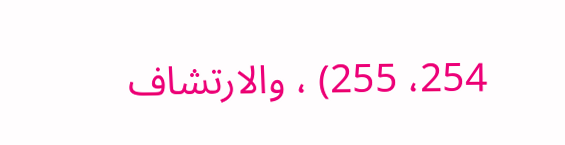254، 255) ، والارتشاف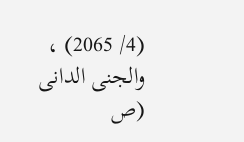(4/ 2065) ، والجنى الدانى (ص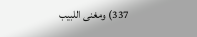337) ومغنى اللبيب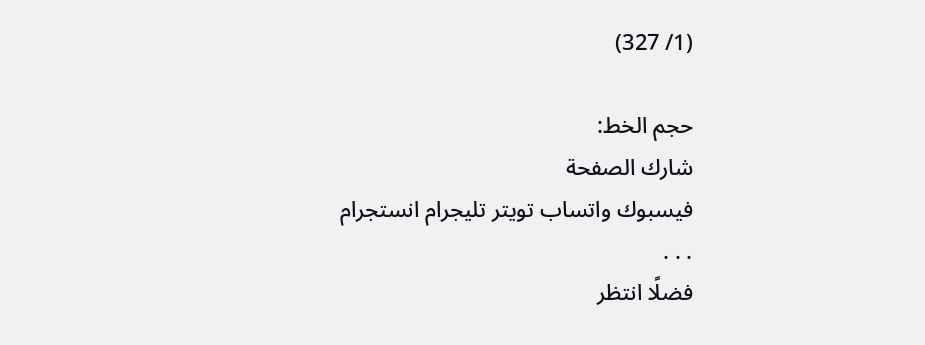(1/ 327)

حجم الخط:
شارك الصفحة
فيسبوك واتساب تويتر تليجرام انستجرام
. . .
فضلًا انتظر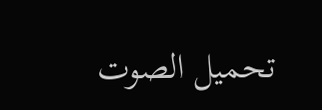تحميل الصوت